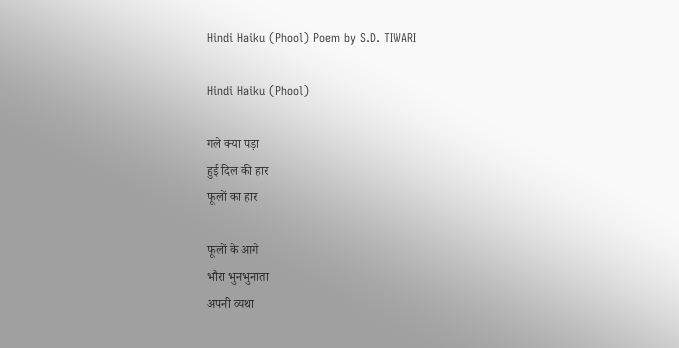Hindi Haiku (Phool) Poem by S.D. TIWARI

Hindi Haiku (Phool)

गले क्या पड़ा
हुई दिल की हार
फूलों का हार

फूलों के आगे
भौरा भुनभुनाता
अपनी व्यथा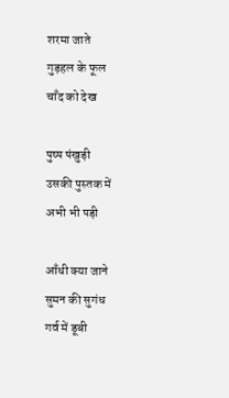शरमा जाते
गुड़हल के फूल
चाँद को देख

पुष्प पंखुड़ी
उसकी पुस्तक में
अभी भी पड़ी

आँधी क्या जाने
सुमन की सुगंध
गर्व में डूबी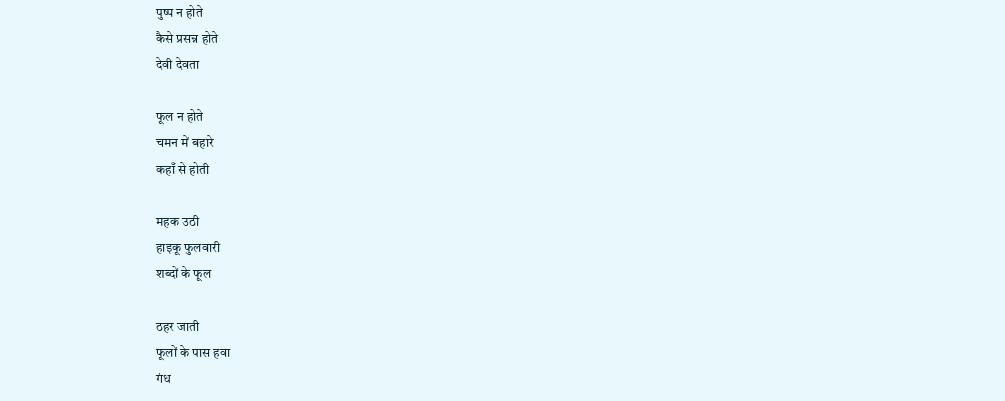पुष्प न होते
कैसे प्रसन्न होते
देवी देवता

फूल न होते
चमन में बहारे
कहाँ से होती

महक उठी
हाइकू फुलवारी
शब्दों के फूल

ठहर जाती
फूलों के पास हवा
गंध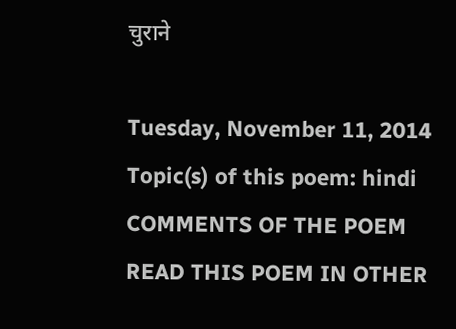चुराने

Tuesday, November 11, 2014
Topic(s) of this poem: hindi
COMMENTS OF THE POEM
READ THIS POEM IN OTHER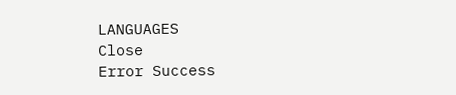LANGUAGES
Close
Error Success